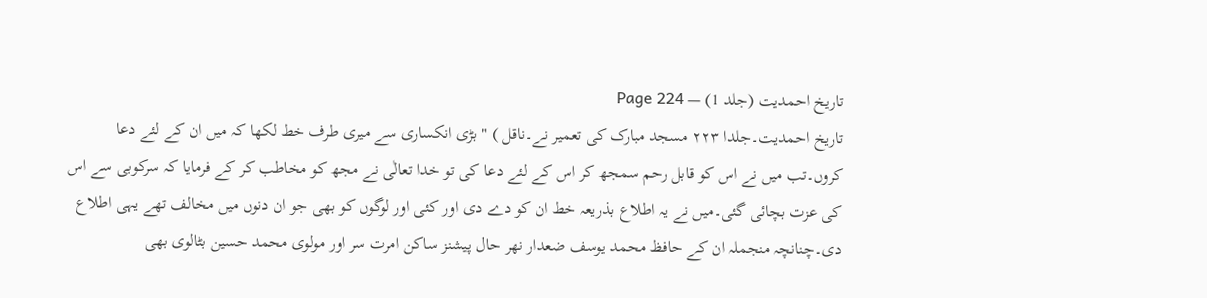تاریخ احمدیت (جلد 1) — Page 224
تاریخ احمدیت۔جلدا ۲۲۳ مسجد مبارک کی تعمیر نے۔ناقل ) " بڑی انکساری سے میری طرف خط لکھا کہ میں ان کے لئے دعا کروں۔تب میں نے اس کو قابل رحم سمجھ کر اس کے لئے دعا کی تو خدا تعالٰی نے مجھ کو مخاطب کر کے فرمایا کہ سرکوبی سے اس کی عزت بچائی گئی۔میں نے یہ اطلاع بذریعہ خط ان کو دے دی اور کئی اور لوگوں کو بھی جو ان دنوں میں مخالف تھے یہی اطلاع دی۔چنانچہ منجملہ ان کے حافظ محمد یوسف ضعدار نهر حال پیشنز ساکن امرت سر اور مولوی محمد حسین بٹالوی بھی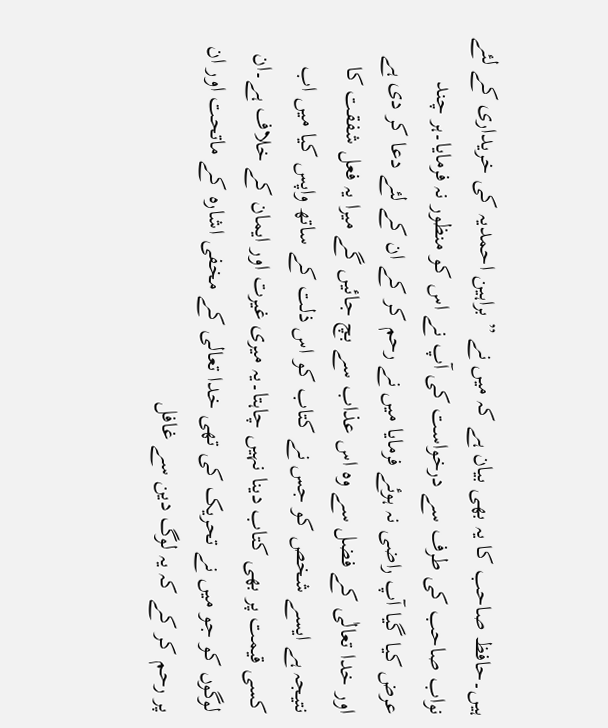ہیں۔حافظ صاحب کا یہ بھی بیان ہے کہ میں نے ” براہین احمدیہ کی خریداری کے لئے نواب صاحب کی طرف سے درخواست کی آپ نے اس کو منظور نہ فرمایا۔ہر چند عرض کیا گیا آپ راضی نہ ہوئے فرمایا میں نے رحم کر کے ان کے لئے دعا کر دی ہے اور خدا تعالٰی کے فضل سے وہ اس عذاب سے بچ جائیں گے میرا یہ فعل شفقت کا نتیجہ ہے ایسے شخص کو جس نے کتاب کو اس ذلت کے ساتھ واپس کیا میں اب کسی قیمت پر بھی کتاب دینا نہیں چاہتا۔یہ میری غیرت اور ایمان کے خلاف ہے۔ان لوگوں کو جو میں نے تحریک کی تھی خدا تعالی کے مخفی اشارہ کے ماتحت اور ان پر رحم کر کے کہ یہ لوگ دین سے غافل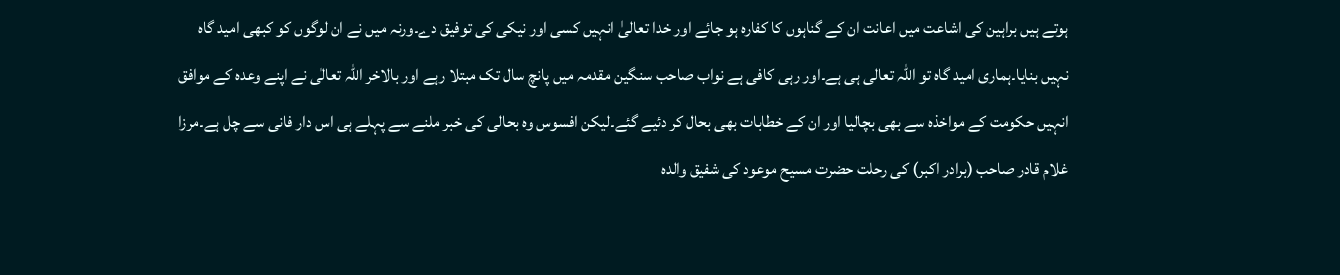ہوتے ہیں براہین کی اشاعت میں اعانت ان کے گناہوں کا کفارہ ہو جائے اور خدا تعالیٰ انہیں کسی اور نیکی کی توفیق دے۔ورنہ میں نے ان لوگوں کو کبھی امید گاہ نہیں بنایا۔ہماری امید گاہ تو اللہ تعالی ہی ہے۔اور رہی کافی ہے نواب صاحب سنگین مقدمہ میں پانچ سال تک مبتلا رہے اور بالاخر اللہ تعالٰی نے اپنے وعدہ کے موافق انہیں حکومت کے مواخذہ سے بھی بچالیا اور ان کے خطابات بھی بحال کر دئیے گئے۔لیکن افسوس وہ بحالی کی خبر ملنے سے پہلے ہی اس دار فانی سے چل ہے۔مرزا غلام قادر صاحب (برادر اکبر) کی رحلت حضرت مسیح موعود کی شفیق والدہ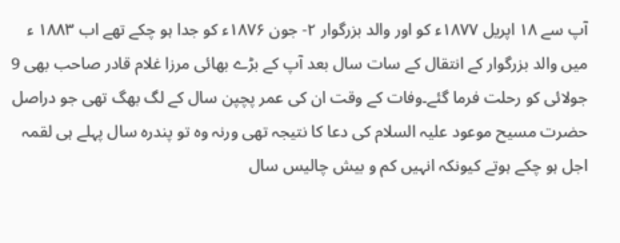آپ سے ۱۸ اپریل ۱۸۷۷ء کو اور والد بزرگوار ۲- جون ۱۸۷۶ء کو جدا ہو چکے تھے اب ۱۸۸۳ ء میں والد بزرگوار کے انتقال کے سات سال بعد آپ کے بڑے بھائی مرزا غلام قادر صاحب بھی 9 جولائی کو رحلت فرما گئے۔وفات کے وقت ان کی عمر پچپن سال کے لگ بھگ تھی جو دراصل حضرت مسیح موعود علیہ السلام کی دعا کا نتیجہ تھی ورنہ وہ تو پندرہ سال پہلے ہی لقمہ اجل ہو چکے ہوتے کیونکہ انہیں کم و بیش چالیس سال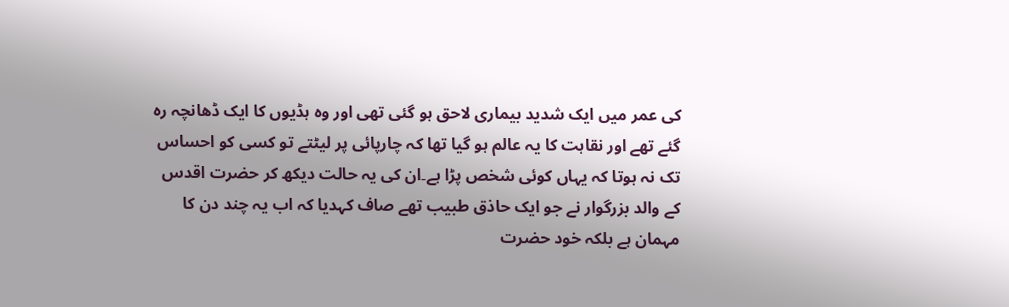کی عمر میں ایک شدید بیماری لاحق ہو گئی تھی اور وہ ہڈیوں کا ایک ڈھانچہ رہ گئے تھے اور نقاہت کا یہ عالم ہو گیا تھا کہ چارپائی پر لیٹتے تو کسی کو احساس تک نہ ہوتا کہ یہاں کوئی شخص پڑا ہے۔ان کی یہ حالت دیکھ کر حضرت اقدس کے والد بزرگوار نے جو ایک حاذق طبیب تھے صاف کہدیا کہ اب یہ چند دن کا مہمان ہے بلکہ خود حضرت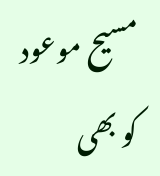مسیح موعود کو بھی